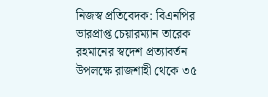নিজস্ব প্রতিবেদক: বিএনপির ভারপ্রাপ্ত চেয়ারম্যান তারেক রহমানের স্বদেশ প্রত্যাবর্তন উপলক্ষে রাজশাহী থেকে ৩৫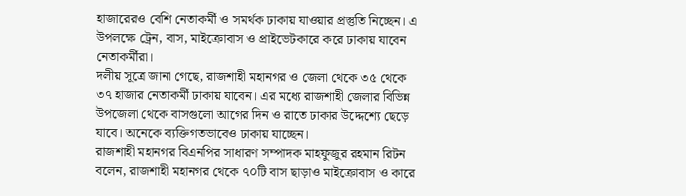হাজারেরও বেশি নেতাকর্মী ও সমর্থক ঢাকায় যাওয়ার প্রস্তুতি নিচ্ছেন। এ উপলক্ষে ট্রেন, বাস, মাইক্রোবাস ও প্রাইভেটকারে করে ঢাকায় যাবেন নেতাকর্মীরা।
দলীয় সূত্রে জানা গেছে, রাজশাহী মহানগর ও জেলা থেকে ৩৫ থেকে ৩৭ হাজার নেতাকর্মী ঢাকায় যাবেন। এর মধ্যে রাজশাহী জেলার বিভিন্ন উপজেলা থেকে বাসগুলো আগের দিন ও রাতে ঢাকার উদ্দেশ্যে ছেড়ে যাবে। অনেকে ব্যক্তিগতভাবেও ঢাকায় যাচ্ছেন।
রাজশাহী মহানগর বিএনপির সাধারণ সম্পাদক মাহফুজুর রহমান রিটন বলেন, রাজশাহী মহানগর থেকে ৭০টি বাস ছাড়াও মাইক্রোবাস ও কারে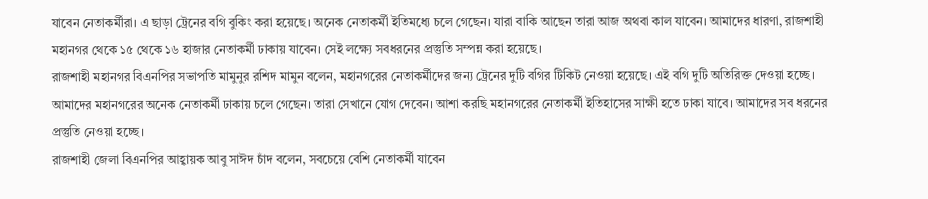যাবেন নেতাকর্মীরা। এ ছাড়া ট্রেনের বগি বুকিং করা হয়েছে। অনেক নেতাকর্মী ইতিমধ্যে চলে গেছেন। যারা বাকি আছেন তারা আজ অথবা কাল যাবেন। আমাদের ধারণা, রাজশাহী মহানগর থেকে ১৫ থেকে ১৬ হাজার নেতাকর্মী ঢাকায় যাবেন। সেই লক্ষ্যে সবধরনের প্রস্তুতি সম্পন্ন করা হয়েছে।
রাজশাহী মহানগর বিএনপির সভাপতি মামুনুর রশিদ মামুন বলেন, মহানগরের নেতাকর্মীদের জন্য ট্রেনের দুটি বগির টিকিট নেওয়া হয়েছে। এই বগি দুটি অতিরিক্ত দেওয়া হচ্ছে। আমাদের মহানগরের অনেক নেতাকর্মী ঢাকায় চলে গেছেন। তারা সেখানে যোগ দেবেন। আশা করছি মহানগরের নেতাকর্মী ইতিহাসের সাক্ষী হতে ঢাকা যাবে। আমাদের সব ধরনের প্রস্তুতি নেওয়া হচ্ছে।
রাজশাহী জেলা বিএনপির আহ্বায়ক আবু সাঈদ চাঁদ বলেন, সবচেয়ে বেশি নেতাকর্মী যাবেন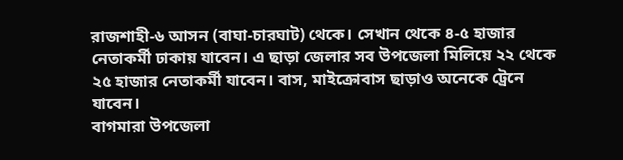রাজশাহী-৬ আসন (বাঘা-চারঘাট) থেকে। সেখান থেকে ৪-৫ হাজার নেতাকর্মী ঢাকায় যাবেন। এ ছাড়া জেলার সব উপজেলা মিলিয়ে ২২ থেকে ২৫ হাজার নেতাকর্মী যাবেন। বাস, মাইক্রোবাস ছাড়াও অনেকে ট্রেনে যাবেন।
বাগমারা উপজেলা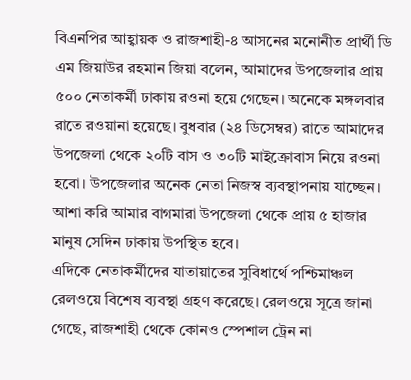বিএনপির আহ্বায়ক ও রাজশাহী-৪ আসনের মনোনীত প্রার্থী ডি এম জিয়াউর রহমান জিয়া বলেন, আমাদের উপজেলার প্রায় ৫০০ নেতাকর্মী ঢাকায় রওনা হয়ে গেছেন। অনেকে মঙ্গলবার রাতে রওয়ানা হয়েছে। বুধবার (২৪ ডিসেম্বর) রাতে আমাদের উপজেলা থেকে ২০টি বাস ও ৩০টি মাইক্রোবাস নিয়ে রওনা হবো। উপজেলার অনেক নেতা নিজস্ব ব্যবস্থাপনায় যাচ্ছেন। আশা করি আমার বাগমারা উপজেলা থেকে প্রায় ৫ হাজার মানুষ সেদিন ঢাকায় উপস্থিত হবে।
এদিকে নেতাকর্মীদের যাতায়াতের সুবিধার্থে পশ্চিমাঞ্চল রেলওয়ে বিশেষ ব্যবস্থা গ্রহণ করেছে। রেলওয়ে সূত্রে জানা গেছে, রাজশাহী থেকে কোনও স্পেশাল ট্রেন না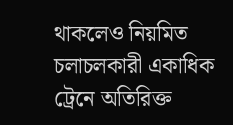থাকলেও নিয়মিত চলাচলকারী একাধিক ট্রেনে অতিরিক্ত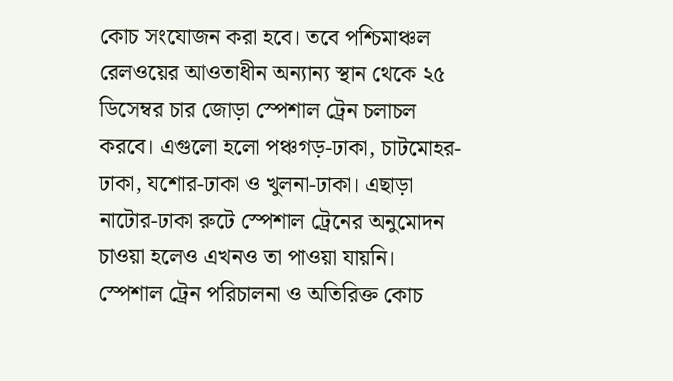কোচ সংযোজন করা হবে। তবে পশ্চিমাঞ্চল রেলওয়ের আওতাধীন অন্যান্য স্থান থেকে ২৫ ডিসেম্বর চার জোড়া স্পেশাল ট্রেন চলাচল করবে। এগুলো হলো পঞ্চগড়-ঢাকা, চাটমোহর-ঢাকা, যশোর-ঢাকা ও খুলনা-ঢাকা। এছাড়া নাটোর-ঢাকা রুটে স্পেশাল ট্রেনের অনুমোদন চাওয়া হলেও এখনও তা পাওয়া যায়নি।
স্পেশাল ট্রেন পরিচালনা ও অতিরিক্ত কোচ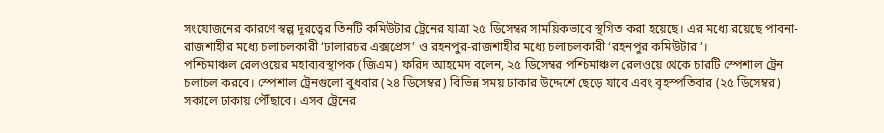সংযোজনের কারণে স্বল্প দূরত্বের তিনটি কমিউটার ট্রেনের যাত্রা ২৫ ডিসেম্বর সাময়িকভাবে স্থগিত করা হয়েছে। এর মধ্যে রয়েছে পাবনা-রাজশাহীর মধ্যে চলাচলকারী ‘ঢালারচর এক্সপ্রেস’ ও রহনপুর-রাজশাহীর মধ্যে চলাচলকারী ‘রহনপুর কমিউটার’।
পশ্চিমাঞ্চল রেলওয়ের মহাব্যবস্থাপক (জিএম) ফরিদ আহমেদ বলেন, ২৫ ডিসেম্বর পশ্চিমাঞ্চল রেলওয়ে থেকে চারটি স্পেশাল ট্রেন চলাচল করবে। স্পেশাল ট্রেনগুলো বুধবার (২৪ ডিসেম্বর) বিভিন্ন সময় ঢাকার উদ্দেশে ছেড়ে যাবে এবং বৃহস্পতিবার (২৫ ডিসেম্বর) সকালে ঢাকায় পৌঁছাবে। এসব ট্রেনের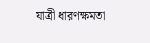যাত্রী ধারণক্ষমতা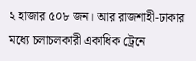২ হাজার ৫০৮ জন। আর রাজশাহী-ঢাকার মধ্যে চলাচলকারী একাধিক ট্রেনে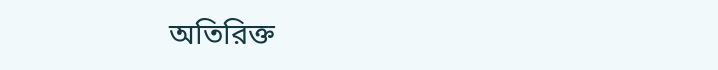অতিরিক্ত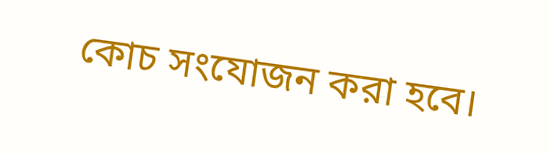কোচ সংযোজন করা হবে।